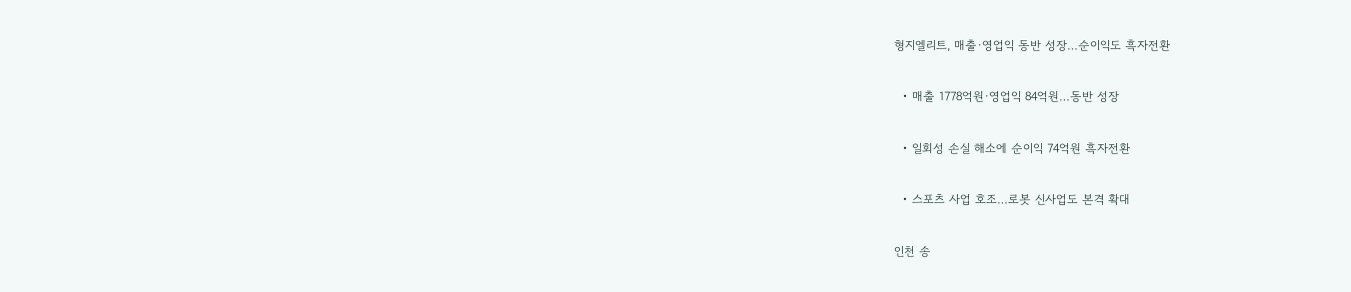형지엘리트, 매출·영업익 동반 성장…순이익도 흑자전환

  • 매출 1778억원·영업익 84억원…동반 성장

  • 일회성 손실 해소에 순이익 74억원 흑자전환

  • 스포츠 사업 호조…로봇 신사업도 본격 확대

인천 송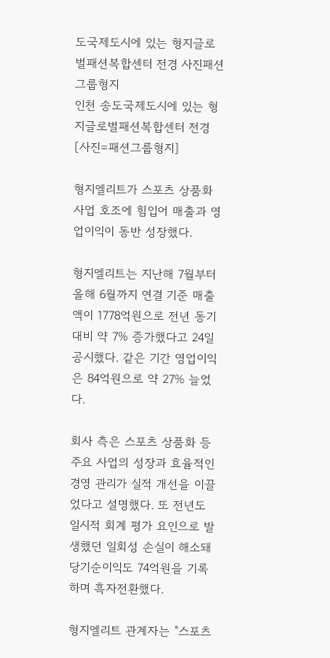도국제도시에 있는 형지글로벌패션복합센터 전경 사진패션그룹형지
인천 송도국제도시에 있는 형지글로벌패션복합센터 전경 [사진=패션그룹형지]

형지엘리트가 스포츠 상품화 사업 호조에 힘입어 매출과 영업이익이 동반 성장했다.

형지엘리트는 지난해 7월부터 올해 6월까지 연결 기준 매출액이 1778억원으로 전년 동기 대비 약 7% 증가했다고 24일 공시했다. 같은 기간 영업이익은 84억원으로 약 27% 늘었다.

회사 측은 스포츠 상품화 등 주요 사업의 성장과 효율적인 경영 관리가 실적 개선을 이끌었다고 설명했다. 또 전년도 일시적 회계 평가 요인으로 발생했던 일회성 손실이 해소돼 당기순이익도 74억원을 기록하며 흑자전환했다.

형지엘리트 관계자는 "스포츠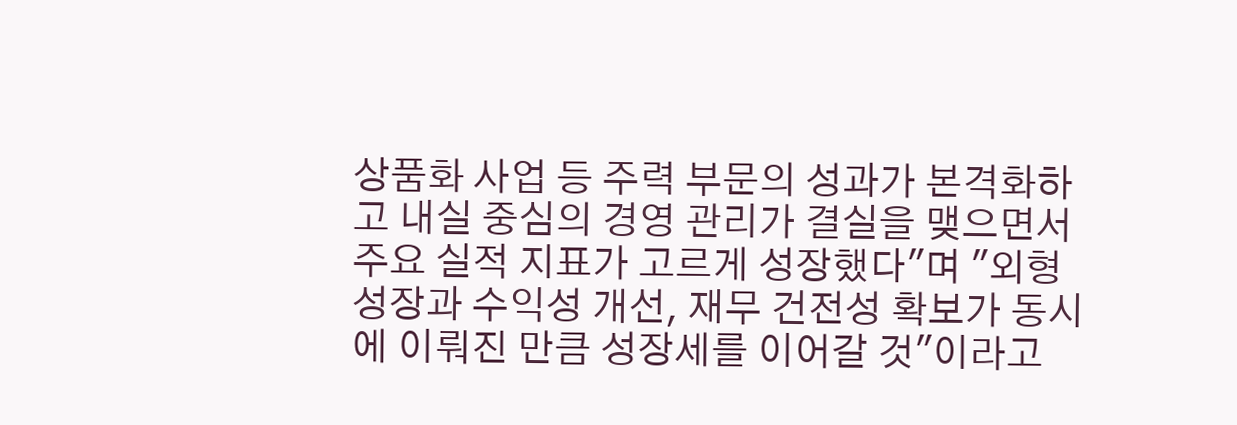상품화 사업 등 주력 부문의 성과가 본격화하고 내실 중심의 경영 관리가 결실을 맺으면서 주요 실적 지표가 고르게 성장했다"며 "외형 성장과 수익성 개선, 재무 건전성 확보가 동시에 이뤄진 만큼 성장세를 이어갈 것"이라고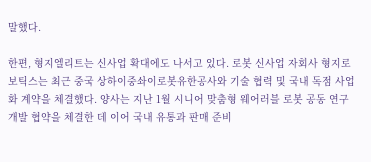말했다.

한편, 형지엘리트는 신사업 확대에도 나서고 있다. 로봇 신사업 자회사 형지로보틱스는 최근 중국 상하이중솨이로봇유한공사와 기술 협력 및 국내 독점 사업화 계약을 체결했다. 양사는 지난 1월 시니어 맞춤형 웨어러블 로봇 공동 연구개발 협약을 체결한 데 이어 국내 유통과 판매 준비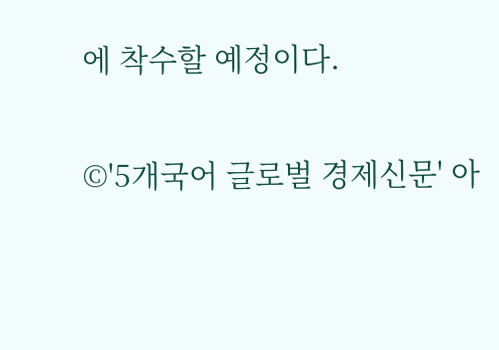에 착수할 예정이다.

©'5개국어 글로벌 경제신문' 아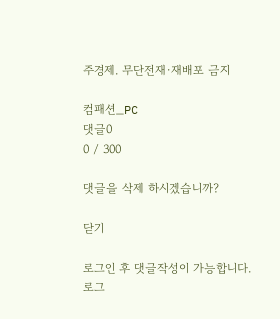주경제. 무단전재·재배포 금지

컴패션_PC
댓글0
0 / 300

댓글을 삭제 하시겠습니까?

닫기

로그인 후 댓글작성이 가능합니다.
로그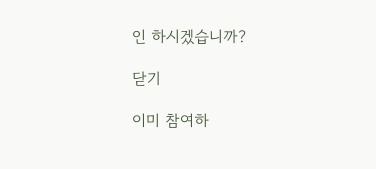인 하시겠습니까?

닫기

이미 참여하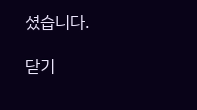셨습니다.

닫기